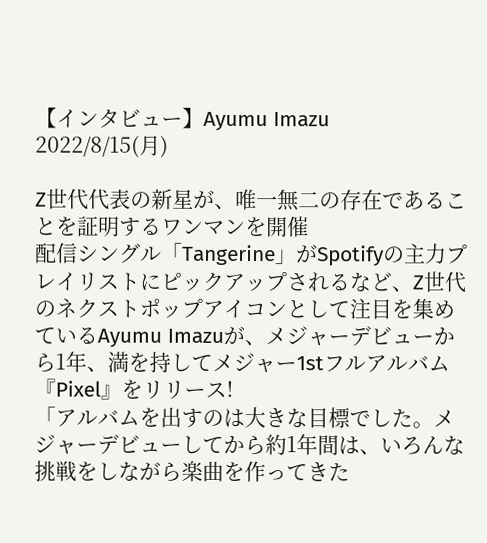【インタビュー】Ayumu Imazu
2022/8/15(月)

Z世代代表の新星が、唯一無二の存在であることを証明するワンマンを開催
配信シングル「Tangerine」がSpotifyの主力プレイリストにピックアップされるなど、Z世代のネクストポップアイコンとして注目を集めているAyumu Imazuが、メジャーデビューから1年、満を持してメジャー1stフルアルバム『Pixel』をリリース!
「アルバムを出すのは大きな目標でした。メジャーデビューしてから約1年間は、いろんな挑戦をしながら楽曲を作ってきた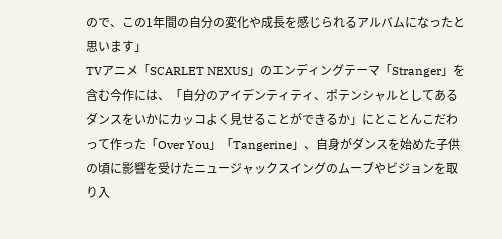ので、この1年間の自分の変化や成長を感じられるアルバムになったと思います」
TVアニメ「SCARLET NEXUS」のエンディングテーマ「Stranger」を含む今作には、「自分のアイデンティティ、ポテンシャルとしてあるダンスをいかにカッコよく見せることができるか」にとことんこだわって作った「Over You」「Tangerine」、自身がダンスを始めた子供の頃に影響を受けたニュージャックスイングのムーブやビジョンを取り入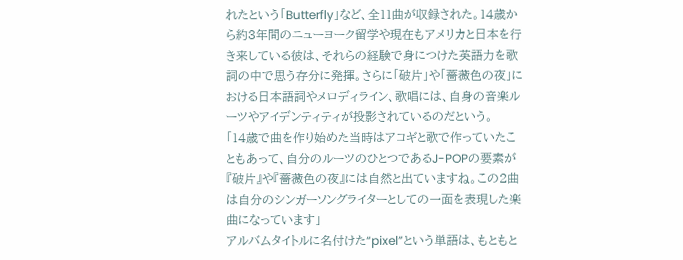れたという「Butterfly」など、全11曲が収録された。14歳から約3年間のニューヨーク留学や現在もアメリカと日本を行き来している彼は、それらの経験で身につけた英語力を歌詞の中で思う存分に発揮。さらに「破片」や「薔薇色の夜」における日本語詞やメロディライン、歌唱には、自身の音楽ルーツやアイデンティティが投影されているのだという。
「14歳で曲を作り始めた当時はアコギと歌で作っていたこともあって、自分のルーツのひとつであるJ-POPの要素が『破片』や『薔薇色の夜』には自然と出ていますね。この2曲は自分のシンガーソングライターとしての一面を表現した楽曲になっています」
アルバムタイトルに名付けた“pixel”という単語は、もともと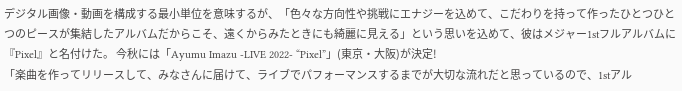デジタル画像・動画を構成する最小単位を意味するが、「色々な方向性や挑戦にエナジーを込めて、こだわりを持って作ったひとつひとつのピースが集結したアルバムだからこそ、遠くからみたときにも綺麗に見える」という思いを込めて、彼はメジャー1stフルアルバムに『Pixel』と名付けた。 今秋には「Ayumu Imazu -LIVE 2022- “Pixel”」(東京・大阪)が決定!
「楽曲を作ってリリースして、みなさんに届けて、ライブでパフォーマンスするまでが大切な流れだと思っているので、1stアル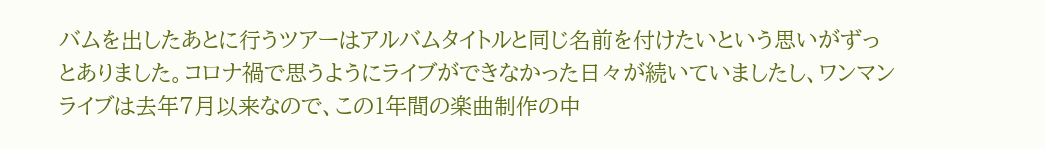バムを出したあとに行うツアーはアルバムタイトルと同じ名前を付けたいという思いがずっとありました。コロナ禍で思うようにライブができなかった日々が続いていましたし、ワンマンライブは去年7月以来なので、この1年間の楽曲制作の中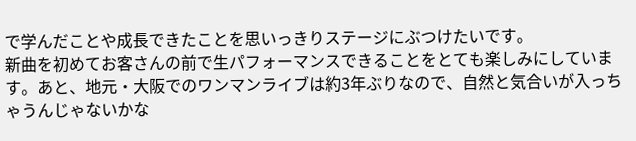で学んだことや成長できたことを思いっきりステージにぶつけたいです。
新曲を初めてお客さんの前で生パフォーマンスできることをとても楽しみにしています。あと、地元・大阪でのワンマンライブは約3年ぶりなので、自然と気合いが入っちゃうんじゃないかな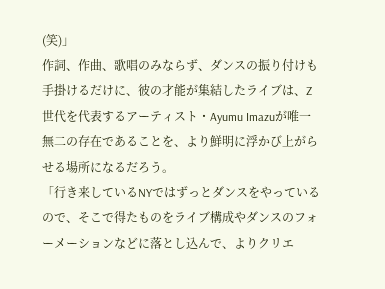(笑)」
作詞、作曲、歌唱のみならず、ダンスの振り付けも手掛けるだけに、彼の才能が集結したライブは、Z世代を代表するアーティスト・Ayumu Imazuが唯一無二の存在であることを、より鮮明に浮かび上がらせる場所になるだろう。
「行き来しているNYではずっとダンスをやっているので、そこで得たものをライブ構成やダンスのフォーメーションなどに落とし込んで、よりクリエ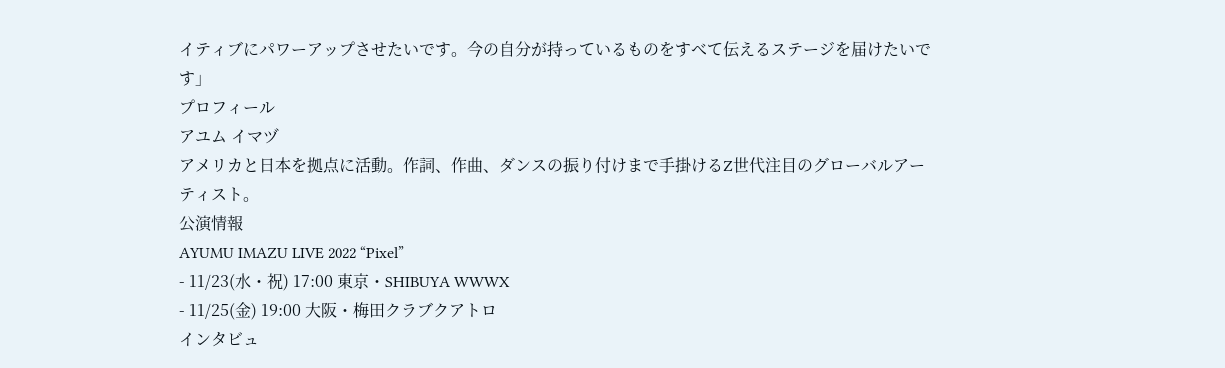イティブにパワーアップさせたいです。今の自分が持っているものをすべて伝えるステージを届けたいです」
プロフィール
アユム イマヅ
アメリカと日本を拠点に活動。作詞、作曲、ダンスの振り付けまで手掛けるZ世代注目のグローバルアーティスト。
公演情報
AYUMU IMAZU LIVE 2022 “Pixel”
- 11/23(水・祝) 17:00 東京・SHIBUYA WWWX
- 11/25(金) 19:00 大阪・梅田クラブクアトロ
インタビュ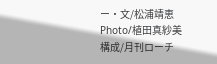ー・文/松浦靖恵
Photo/植田真紗美
構成/月刊ローチ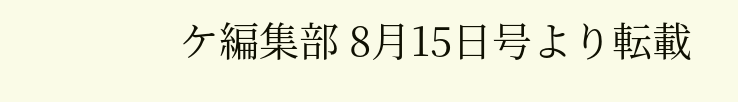ケ編集部 8月15日号より転載